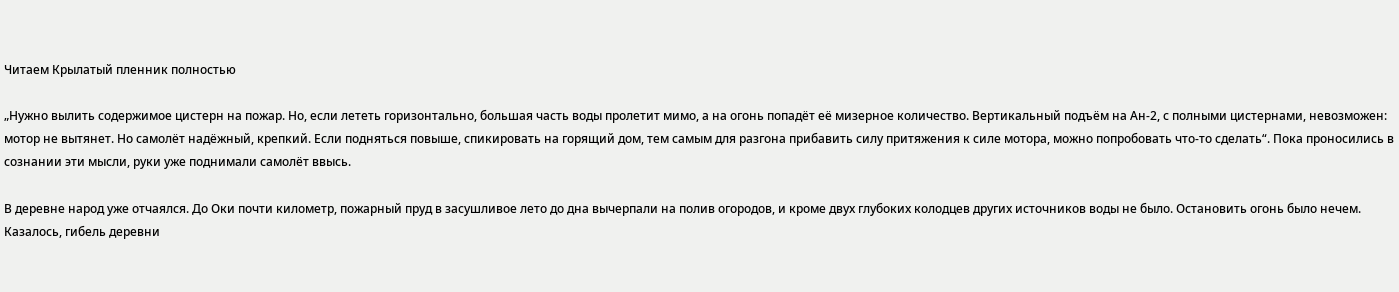Читаем Крылатый пленник полностью

„Нужно вылить содержимое цистерн на пожар. Но, если лететь горизонтально, большая часть воды пролетит мимо, а на огонь попадёт её мизерное количество. Вертикальный подъём на Ан-2, с полными цистернами, невозможен: мотор не вытянет. Но самолёт надёжный, крепкий. Если подняться повыше, спикировать на горящий дом, тем самым для разгона прибавить силу притяжения к силе мотора, можно попробовать что-то сделать“. Пока проносились в сознании эти мысли, руки уже поднимали самолёт ввысь.

В деревне народ уже отчаялся. До Оки почти километр, пожарный пруд в засушливое лето до дна вычерпали на полив огородов, и кроме двух глубоких колодцев других источников воды не было. Остановить огонь было нечем. Казалось, гибель деревни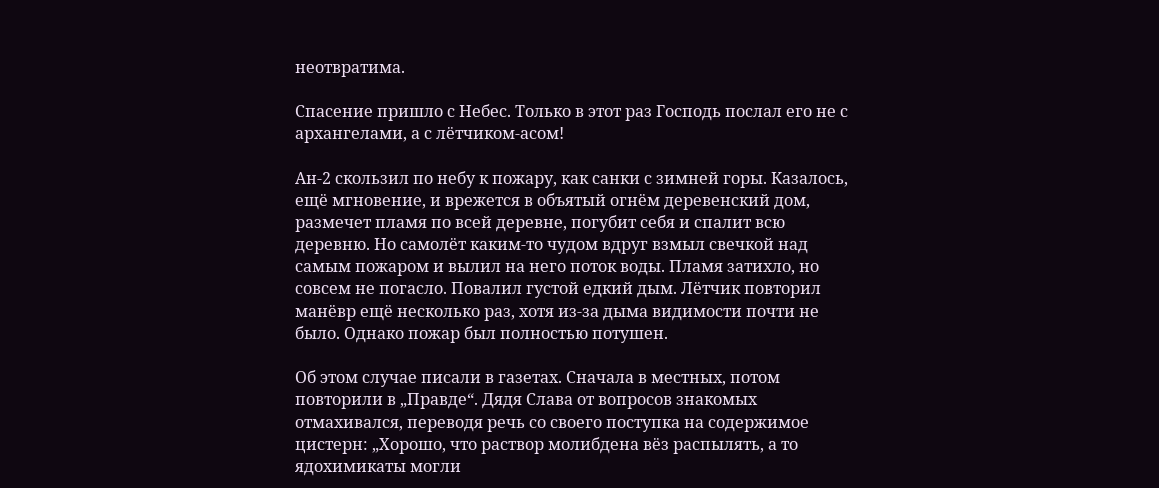неотвратима.

Спасение пришло с Небес. Только в этот раз Господь послал его не с архангелами, а с лётчиком-асом!

Ан-2 скользил по небу к пожару, как санки с зимней горы. Казалось, ещё мгновение, и врежется в объятый огнём деревенский дом, размечет пламя по всей деревне, погубит себя и спалит всю деревню. Но самолёт каким-то чудом вдруг взмыл свечкой над самым пожаром и вылил на него поток воды. Пламя затихло, но совсем не погасло. Повалил густой едкий дым. Лётчик повторил манёвр ещё несколько раз, хотя из-за дыма видимости почти не было. Однако пожар был полностью потушен.

Об этом случае писали в газетах. Сначала в местных, потом повторили в „Правде“. Дядя Слава от вопросов знакомых отмахивался, переводя речь со своего поступка на содержимое цистерн: „Хорошо, что раствор молибдена вёз распылять, а то ядохимикаты могли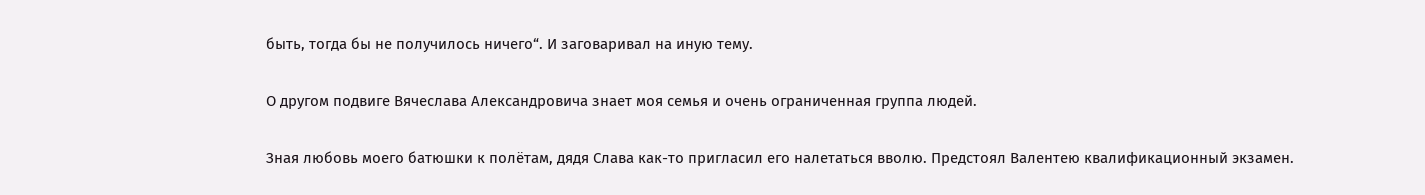быть, тогда бы не получилось ничего“. И заговаривал на иную тему.

О другом подвиге Вячеслава Александровича знает моя семья и очень ограниченная группа людей.

Зная любовь моего батюшки к полётам, дядя Слава как-то пригласил его налетаться вволю. Предстоял Валентею квалификационный экзамен.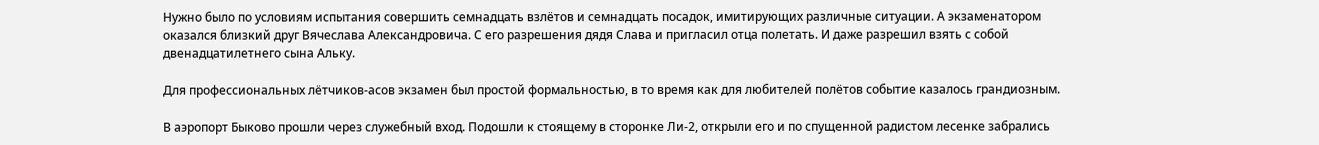Нужно было по условиям испытания совершить семнадцать взлётов и семнадцать посадок, имитирующих различные ситуации. А экзаменатором оказался близкий друг Вячеслава Александровича. С его разрешения дядя Слава и пригласил отца полетать. И даже разрешил взять с собой двенадцатилетнего сына Альку.

Для профессиональных лётчиков-асов экзамен был простой формальностью, в то время как для любителей полётов событие казалось грандиозным.

В аэропорт Быково прошли через служебный вход. Подошли к стоящему в сторонке Ли-2, открыли его и по спущенной радистом лесенке забрались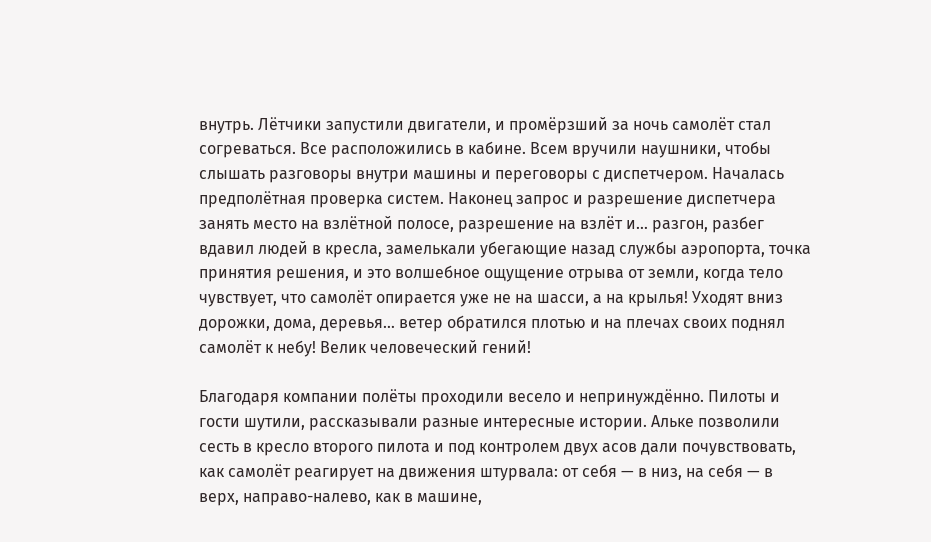внутрь. Лётчики запустили двигатели, и промёрзший за ночь самолёт стал согреваться. Все расположились в кабине. Всем вручили наушники, чтобы слышать разговоры внутри машины и переговоры с диспетчером. Началась предполётная проверка систем. Наконец запрос и разрешение диспетчера занять место на взлётной полосе, разрешение на взлёт и… разгон, разбег вдавил людей в кресла, замелькали убегающие назад службы аэропорта, точка принятия решения, и это волшебное ощущение отрыва от земли, когда тело чувствует, что самолёт опирается уже не на шасси, а на крылья! Уходят вниз дорожки, дома, деревья… ветер обратился плотью и на плечах своих поднял самолёт к небу! Велик человеческий гений!

Благодаря компании полёты проходили весело и непринуждённо. Пилоты и гости шутили, рассказывали разные интересные истории. Альке позволили сесть в кресло второго пилота и под контролем двух асов дали почувствовать, как самолёт реагирует на движения штурвала: от себя — в низ, на себя — в верх, направо-налево, как в машине,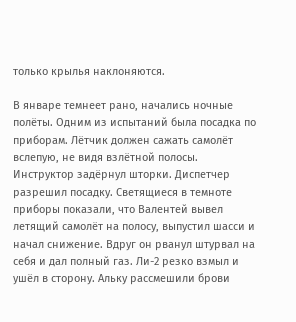только крылья наклоняются.

В январе темнеет рано, начались ночные полёты. Одним из испытаний была посадка по приборам. Лётчик должен сажать самолёт вслепую, не видя взлётной полосы. Инструктор задёрнул шторки. Диспетчер разрешил посадку. Светящиеся в темноте приборы показали, что Валентей вывел летящий самолёт на полосу, выпустил шасси и начал снижение. Вдруг он рванул штурвал на себя и дал полный газ. Ли-2 резко взмыл и ушёл в сторону. Альку рассмешили брови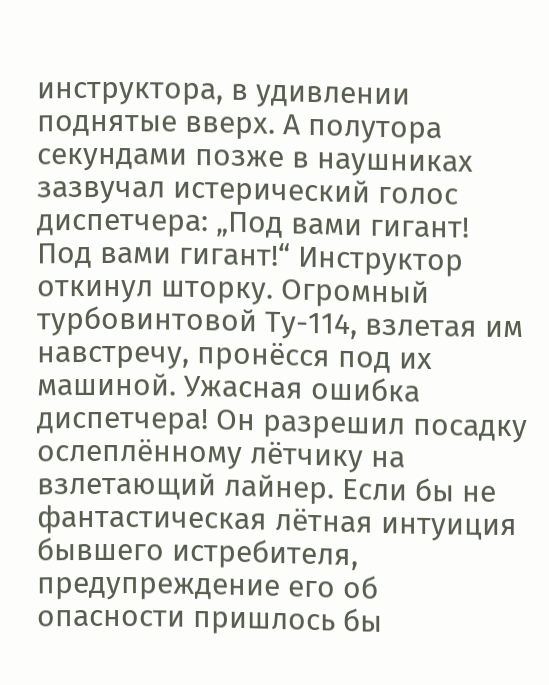инструктора, в удивлении поднятые вверх. А полутора секундами позже в наушниках зазвучал истерический голос диспетчера: „Под вами гигант! Под вами гигант!“ Инструктор откинул шторку. Огромный турбовинтовой Ту-114, взлетая им навстречу, пронёсся под их машиной. Ужасная ошибка диспетчера! Он разрешил посадку ослеплённому лётчику на взлетающий лайнер. Если бы не фантастическая лётная интуиция бывшего истребителя, предупреждение его об опасности пришлось бы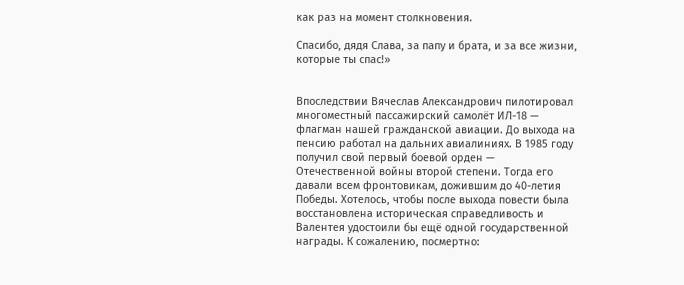как раз на момент столкновения.

Спасибо, дядя Слава, за папу и брата, и за все жизни, которые ты спас!»


Впоследствии Вячеслав Александрович пилотировал многоместный пассажирский самолёт ИЛ-18 — флагман нашей гражданской авиации. До выхода на пенсию работал на дальних авиалиниях. В 1985 году получил свой первый боевой орден — Отечественной войны второй степени. Тогда его давали всем фронтовикам, дожившим до 40-летия Победы. Хотелось, чтобы после выхода повести была восстановлена историческая справедливость и Валентея удостоили бы ещё одной государственной награды. К сожалению, посмертно: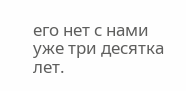его нет с нами уже три десятка лет.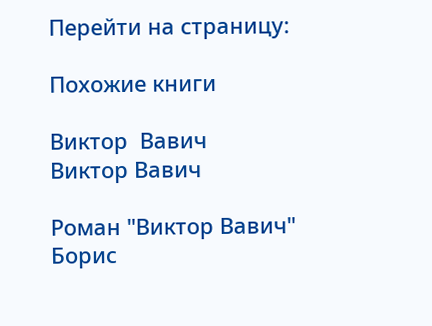Перейти на страницу:

Похожие книги

Виктор  Вавич
Виктор Вавич

Роман "Виктор Вавич" Борис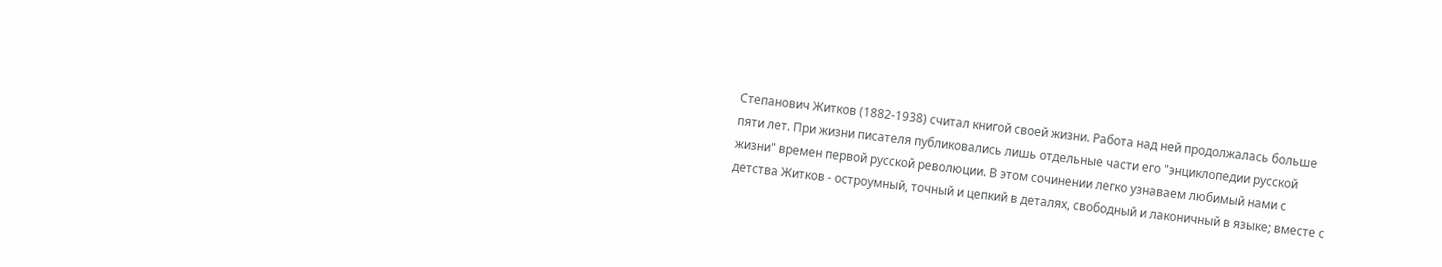Степанович Житков (1882-1938) считал книгой своей жизни. Работа над ней продолжалась больше пяти лет. При жизни писателя публиковались лишь отдельные части его "энциклопедии русской жизни" времен первой русской революции. В этом сочинении легко узнаваем любимый нами с детства Житков - остроумный, точный и цепкий в деталях, свободный и лаконичный в языке; вместе с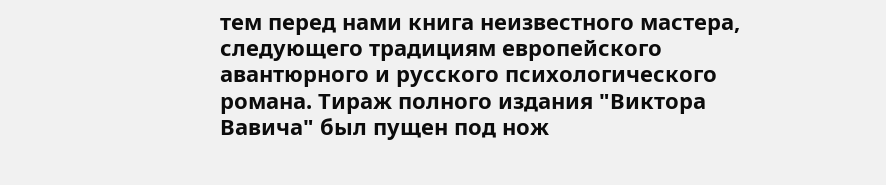тем перед нами книга неизвестного мастера, следующего традициям европейского авантюрного и русского психологического романа. Тираж полного издания "Виктора Вавича" был пущен под нож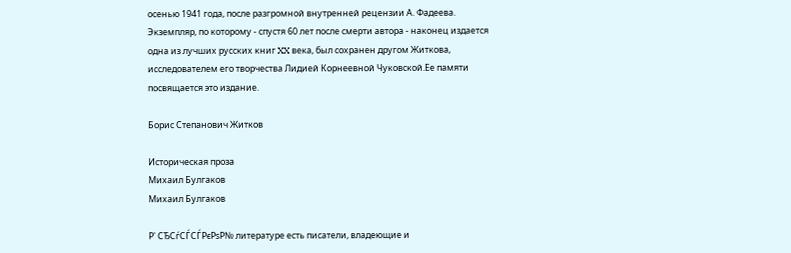осенью 1941 года, после разгромной внутренней рецензии А. Фадеева. Экземпляр, по которому - спустя 60 лет после смерти автора - наконец издается одна из лучших русских книг XX века, был сохранен другом Житкова, исследователем его творчества Лидией Корнеевной Чуковской.Ее памяти посвящается это издание.

Борис Степанович Житков

Историческая проза
Михаил Булгаков
Михаил Булгаков

Р' СЂСѓСЃСЃРєРѕР№ литературе есть писатели, владеющие и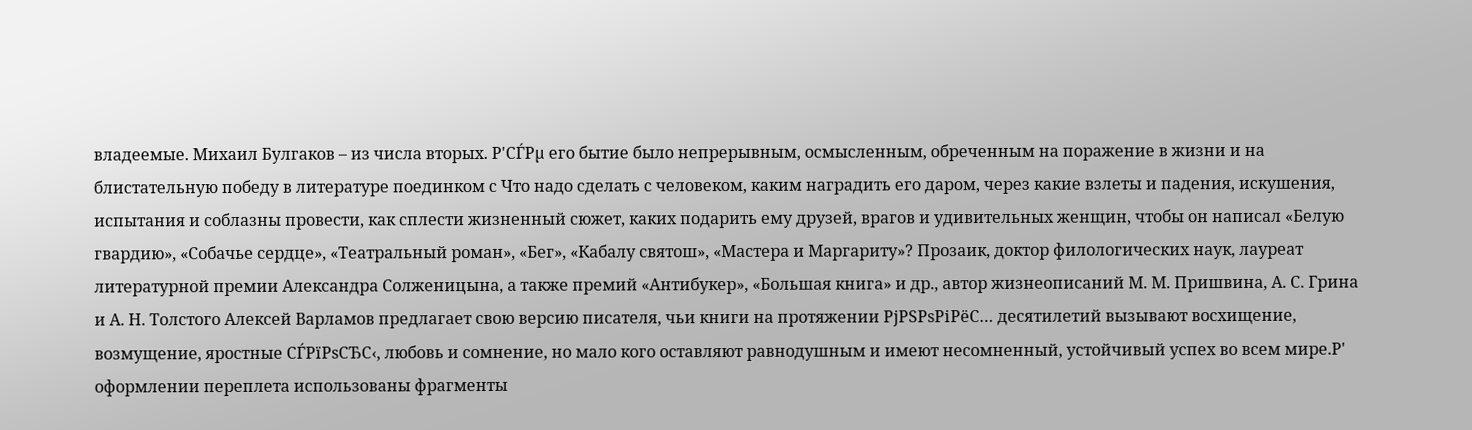владеемые. Михаил Булгаков – из числа вторых. Р'СЃРµ его бытие было непрерывным, осмысленным, обреченным на поражение в жизни и на блистательную победу в литературе поединком с Что надо сделать с человеком, каким наградить его даром, через какие взлеты и падения, искушения, испытания и соблазны провести, как сплести жизненный сюжет, каких подарить ему друзей, врагов и удивительных женщин, чтобы он написал «Белую гвардию», «Собачье сердце», «Театральный роман», «Бег», «Кабалу святош», «Мастера и Маргариту»? Прозаик, доктор филологических наук, лауреат литературной премии Александра Солженицына, а также премий «Антибукер», «Большая книга» и др., автор жизнеописаний М. М. Пришвина, А. С. Грина и А. Н. Толстого Алексей Варламов предлагает свою версию писателя, чьи книги на протяжении РјРЅРѕРіРёС… десятилетий вызывают восхищение, возмущение, яростные СЃРїРѕСЂС‹, любовь и сомнение, но мало кого оставляют равнодушным и имеют несомненный, устойчивый успех во всем мире.Р' оформлении переплета использованы фрагменты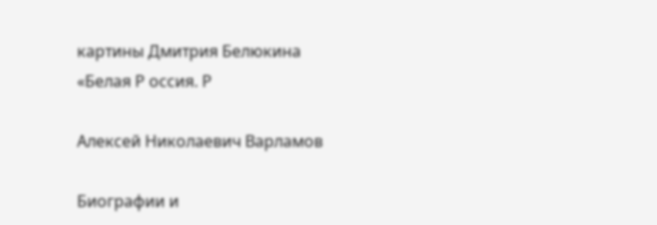картины Дмитрия Белюкина «Белая Р оссия. Р

Алексей Николаевич Варламов

Биографии и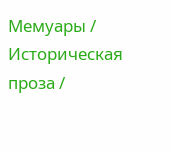Мемуары / Историческая проза /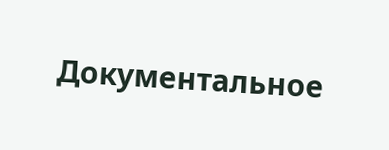Документальное